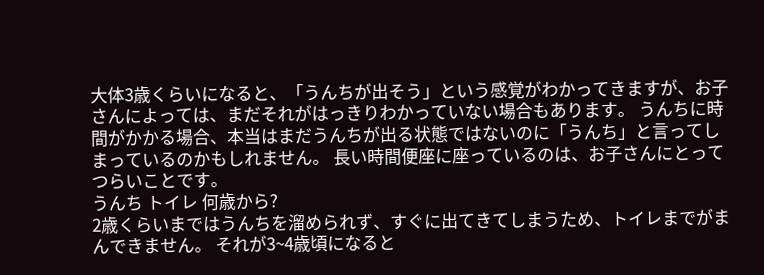大体3歳くらいになると、「うんちが出そう」という感覚がわかってきますが、お子さんによっては、まだそれがはっきりわかっていない場合もあります。 うんちに時間がかかる場合、本当はまだうんちが出る状態ではないのに「うんち」と言ってしまっているのかもしれません。 長い時間便座に座っているのは、お子さんにとってつらいことです。
うんち トイレ 何歳から?
2歳くらいまではうんちを溜められず、すぐに出てきてしまうため、トイレまでがまんできません。 それが3~4歳頃になると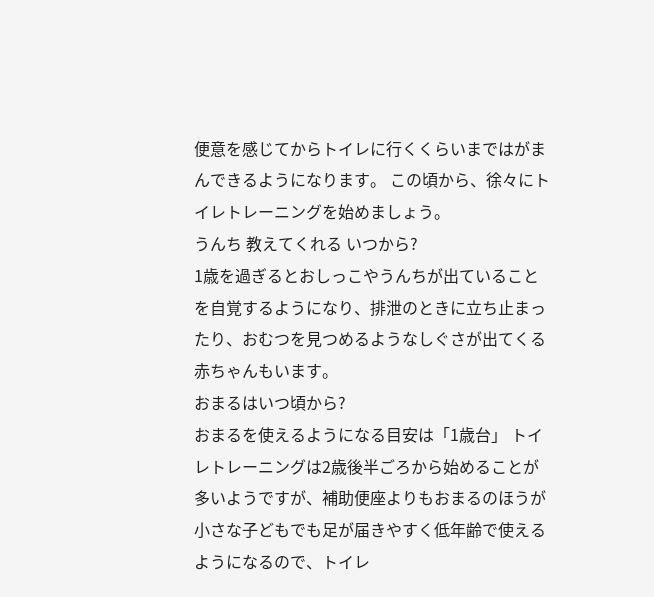便意を感じてからトイレに行くくらいまではがまんできるようになります。 この頃から、徐々にトイレトレーニングを始めましょう。
うんち 教えてくれる いつから?
1歳を過ぎるとおしっこやうんちが出ていることを自覚するようになり、排泄のときに立ち止まったり、おむつを見つめるようなしぐさが出てくる赤ちゃんもいます。
おまるはいつ頃から?
おまるを使えるようになる目安は「1歳台」 トイレトレーニングは2歳後半ごろから始めることが多いようですが、補助便座よりもおまるのほうが小さな子どもでも足が届きやすく低年齢で使えるようになるので、トイレ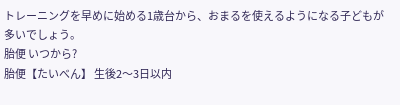トレーニングを早めに始める1歳台から、おまるを使えるようになる子どもが多いでしょう。
胎便 いつから?
胎便【たいべん】 生後2〜3日以内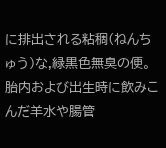に排出される粘稠(ねんちゅう)な,緑黒色無臭の便。 胎内および出生時に飲みこんだ羊水や腸管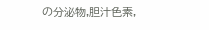の分泌物,胆汁色素,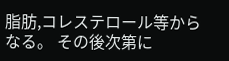脂肪,コレステロール等からなる。 その後次第に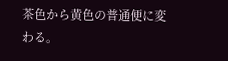茶色から黄色の普通便に変わる。